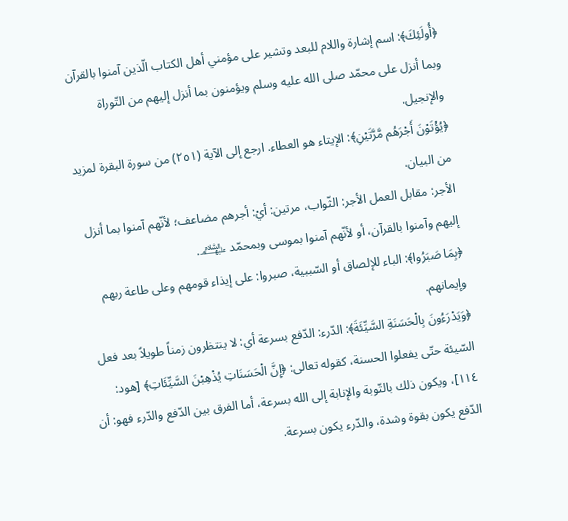﴿أُولَئِكَ﴾: اسم إشارة واللام للبعد وتشير على مؤمني أهل الكتاب الّذين آمنوا بالقرآن وبما أنزل على محمّد صلى الله عليه وسلم ويؤمنون بما أنزل إليهم من التّوراة والإنجيل.
﴿يُؤْتَوْنَ أَجْرَهُم مَّرَّتَيْنِ﴾: الإيتاء هو العطاء. ارجع إلى الآية (٢٥١) من سورة البقرة لمزيد من البيان.
الأجر: مقابل العمل الأجر: الثّواب، مرتين: أيْ: أجرهم مضاعف؛ لأنّهم آمنوا بما أنزل إليهم وآمنوا بالقرآن، أو لأنّهم آمنوا بموسى وبمحمّد ﵈.
﴿بِمَا صَبَرُوا﴾: الباء للإلصاق أو السّببية، صبروا: على إيذاء قومهم وعلى طاعة ربهم وإيمانهم.
﴿وَيَدْرَءُونَ بِالْحَسَنَةِ السَّيِّئَةَ﴾: الدّرء: الدّفع بسرعة أي: لا ينتظرون زمناً طويلاً بعد فعل السّيئة حتّى يفعلوا الحسنة، كقوله تعالى: ﴿إِنَّ الْحَسَنَاتِ يُذْهِبْنَ السَّيِّئَاتِ﴾ [هود: ١١٤]، ويكون ذلك بالتّوبة والإنابة إلى الله بسرعة، أما الفرق بين الدّفع والدّرء فهو: أن الدّفع يكون بقوة وشدة، والدّرء يكون بسرعة.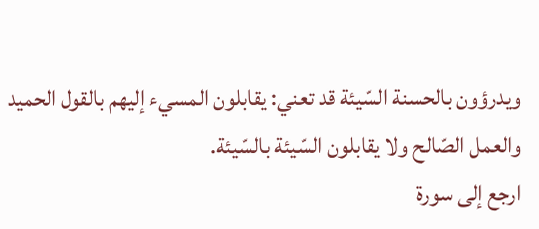ويدرؤون بالحسنة السّيئة قد تعني: يقابلون المسيء إليهم بالقول الحميد والعمل الصّالح ولا يقابلون السّيئة بالسّيئة.
ارجع إلى سورة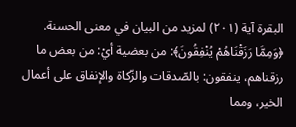البقرة آية (٢٠١) لمزيد من البيان في معنى الحسنة.
﴿وَمِمَّا رَزَقْنَاهُمْ يُنْفِقُونَ﴾: من بعضية أيْ: من بعض ما رزقناهم، ينفقون: بالصّدقات والزّكاة والإنفاق على أعمال الخير، ومما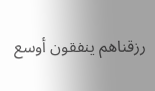رزقناهم ينفقون أوسع